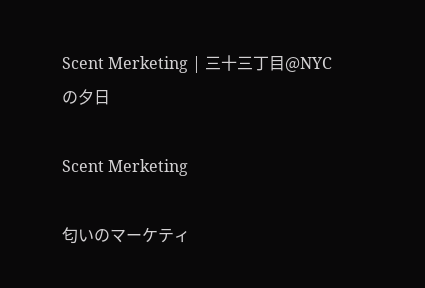Scent Merketing | 三十三丁目@NYCの夕日

Scent Merketing

匂いのマーケティ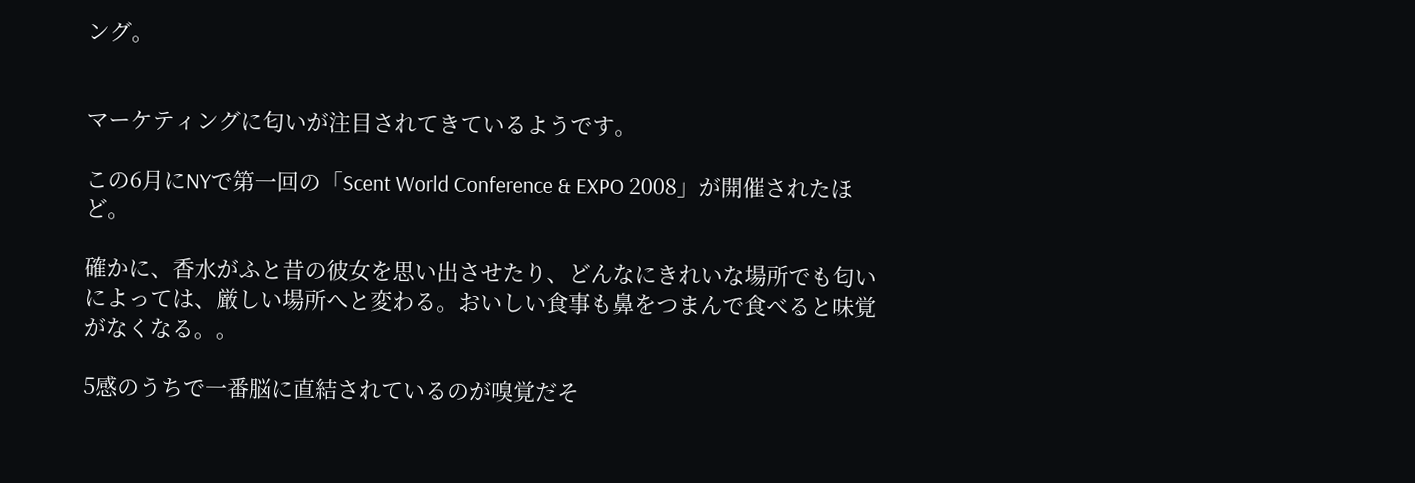ング。


マーケティングに匂いが注目されてきているようです。

この6月にNYで第一回の「Scent World Conference & EXPO 2008」が開催されたほど。

確かに、香水がふと昔の彼女を思い出させたり、どんなにきれいな場所でも匂いによっては、厳しい場所へと変わる。おいしい食事も鼻をつまんで食べると味覚がなくなる。。

5感のうちで一番脳に直結されているのが嗅覚だそ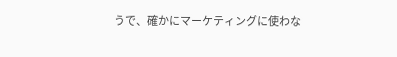うで、確かにマーケティングに使わな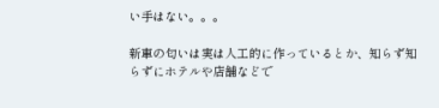い手はない。。。

新車の匂いは実は人工的に作っているとか、知らず知らずにホテルや店舗などで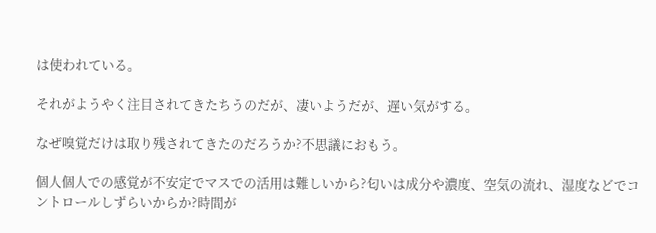は使われている。

それがようやく注目されてきたちうのだが、凄いようだが、遅い気がする。

なぜ嗅覚だけは取り残されてきたのだろうか?不思議におもう。

個人個人での感覚が不安定でマスでの活用は難しいから?匂いは成分や濃度、空気の流れ、湿度などでコントロールしずらいからか?時間が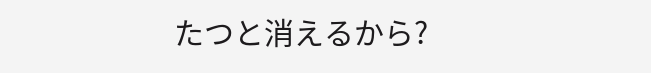たつと消えるから?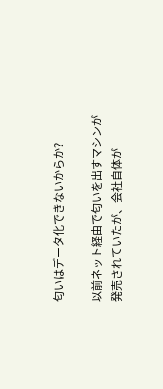匂いはデータ化できないからか?

以前ネット経由で匂いを出すマシンが発売されていたが、会社自体が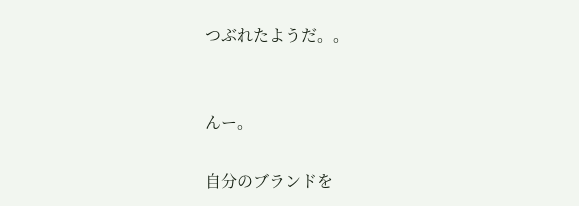つぶれたようだ。。


んー。

自分のブランドを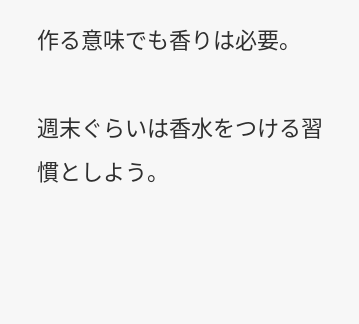作る意味でも香りは必要。

週末ぐらいは香水をつける習慣としよう。